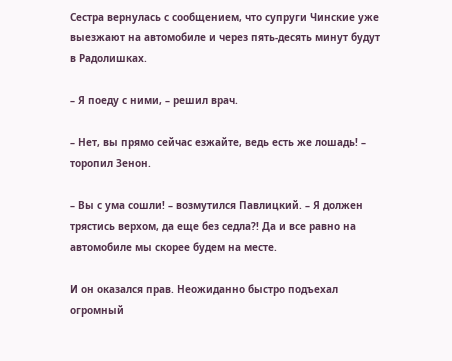Сестра вернулась с сообщением, что супруги Чинские уже выезжают на автомобиле и через пять-десять минут будут в Радолишках.

– Я поеду с ними, – решил врач.

– Нет, вы прямо сейчас езжайте, ведь есть же лошадь! – торопил Зенон.

– Вы с ума сошли! – возмутился Павлицкий. – Я должен трястись верхом, да еще без седла?! Да и все равно на автомобиле мы скорее будем на месте.

И он оказался прав. Неожиданно быстро подъехал огромный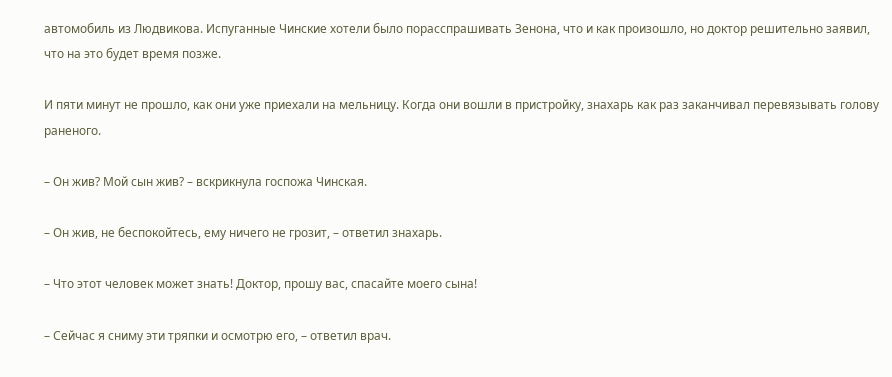автомобиль из Людвикова. Испуганные Чинские хотели было порасспрашивать Зенона, что и как произошло, но доктор решительно заявил, что на это будет время позже.

И пяти минут не прошло, как они уже приехали на мельницу. Когда они вошли в пристройку, знахарь как раз заканчивал перевязывать голову раненого.

– Он жив? Мой сын жив? – вскрикнула госпожа Чинская.

– Он жив, не беспокойтесь, ему ничего не грозит, – ответил знахарь.

– Что этот человек может знать! Доктор, прошу вас, спасайте моего сына!

– Сейчас я сниму эти тряпки и осмотрю его, – ответил врач.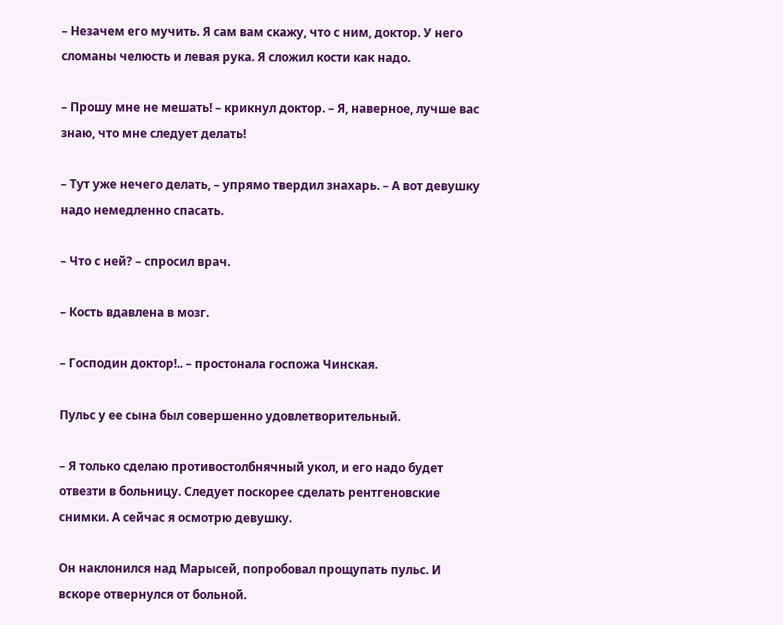– Незачем его мучить. Я сам вам скажу, что с ним, доктор. У него сломаны челюсть и левая рука. Я сложил кости как надо.

– Прошу мне не мешать! – крикнул доктор. – Я, наверное, лучше вас знаю, что мне следует делать!

– Тут уже нечего делать, – упрямо твердил знахарь. – А вот девушку надо немедленно спасать.

– Что с ней? – спросил врач.

– Кость вдавлена в мозг.

– Господин доктор!.. – простонала госпожа Чинская.

Пульс у ее сына был совершенно удовлетворительный.

– Я только сделаю противостолбнячный укол, и его надо будет отвезти в больницу. Следует поскорее сделать рентгеновские снимки. А сейчас я осмотрю девушку.

Он наклонился над Марысей, попробовал прощупать пульс. И вскоре отвернулся от больной.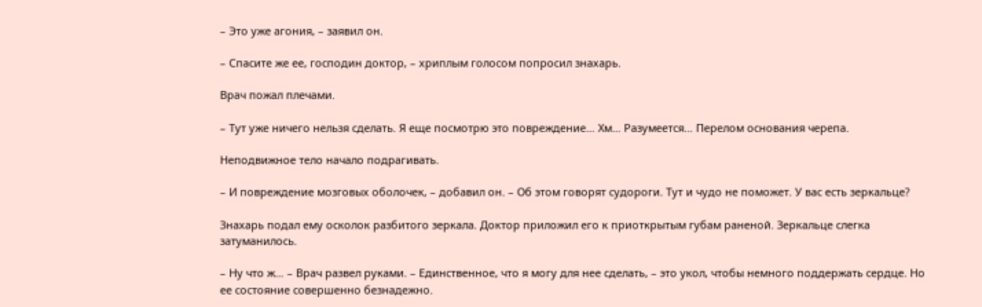– Это уже агония, – заявил он.

– Спасите же ее, господин доктор, – хриплым голосом попросил знахарь.

Врач пожал плечами.

– Тут уже ничего нельзя сделать. Я еще посмотрю это повреждение… Хм… Разумеется… Перелом основания черепа.

Неподвижное тело начало подрагивать.

– И повреждение мозговых оболочек, – добавил он. – Об этом говорят судороги. Тут и чудо не поможет. У вас есть зеркальце?

Знахарь подал ему осколок разбитого зеркала. Доктор приложил его к приоткрытым губам раненой. Зеркальце слегка затуманилось.

– Ну что ж… – Врач развел руками. – Единственное, что я могу для нее сделать, – это укол, чтобы немного поддержать сердце. Но ее состояние совершенно безнадежно.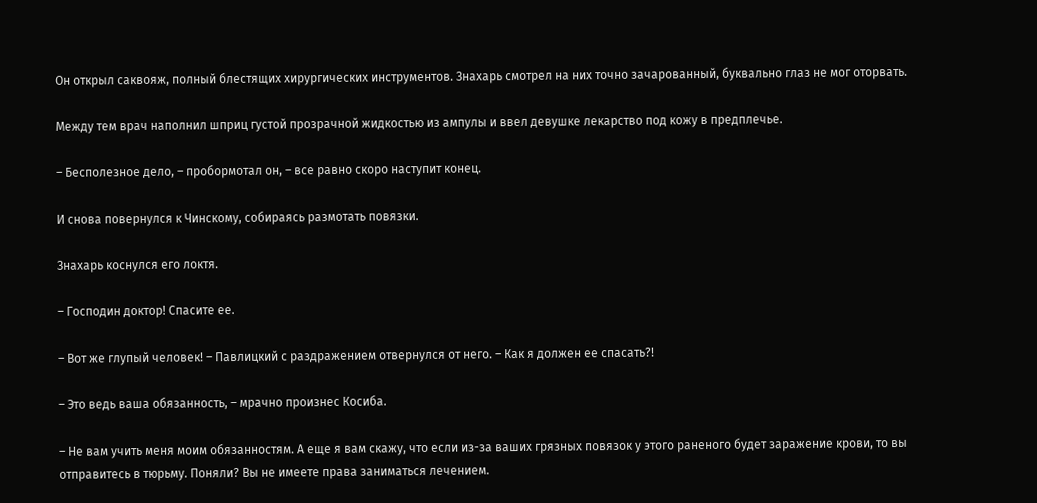Он открыл саквояж, полный блестящих хирургических инструментов. Знахарь смотрел на них точно зачарованный, буквально глаз не мог оторвать.

Между тем врач наполнил шприц густой прозрачной жидкостью из ампулы и ввел девушке лекарство под кожу в предплечье.

– Бесполезное дело, – пробормотал он, – все равно скоро наступит конец.

И снова повернулся к Чинскому, собираясь размотать повязки.

Знахарь коснулся его локтя.

– Господин доктор! Спасите ее.

– Вот же глупый человек! – Павлицкий с раздражением отвернулся от него. – Как я должен ее спасать?!

– Это ведь ваша обязанность, – мрачно произнес Косиба.

– Не вам учить меня моим обязанностям. А еще я вам скажу, что если из-за ваших грязных повязок у этого раненого будет заражение крови, то вы отправитесь в тюрьму. Поняли? Вы не имеете права заниматься лечением.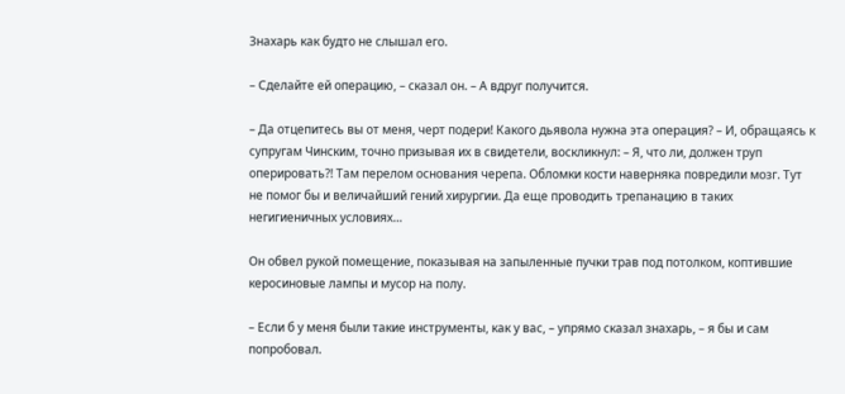Знахарь как будто не слышал его.

– Сделайте ей операцию, – сказал он. – А вдруг получится.

– Да отцепитесь вы от меня, черт подери! Какого дьявола нужна эта операция? – И, обращаясь к супругам Чинским, точно призывая их в свидетели, воскликнул: – Я, что ли, должен труп оперировать?! Там перелом основания черепа. Обломки кости наверняка повредили мозг. Тут не помог бы и величайший гений хирургии. Да еще проводить трепанацию в таких негигиеничных условиях…

Он обвел рукой помещение, показывая на запыленные пучки трав под потолком, коптившие керосиновые лампы и мусор на полу.

– Если б у меня были такие инструменты, как у вас, – упрямо сказал знахарь, – я бы и сам попробовал.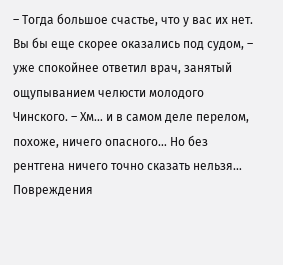– Тогда большое счастье, что у вас их нет. Вы бы еще скорее оказались под судом, – уже спокойнее ответил врач, занятый ощупыванием челюсти молодого Чинского. – Хм… и в самом деле перелом, похоже, ничего опасного… Но без рентгена ничего точно сказать нельзя… Повреждения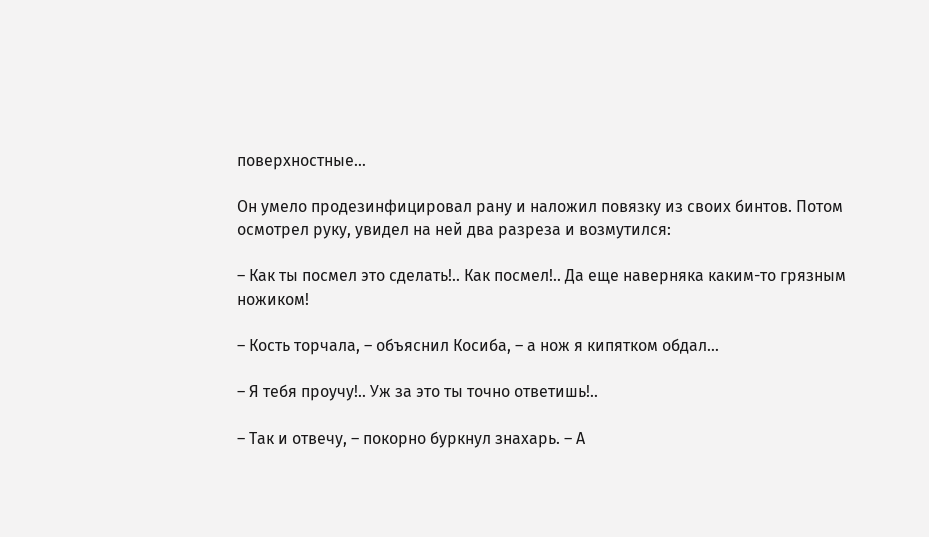поверхностные…

Он умело продезинфицировал рану и наложил повязку из своих бинтов. Потом осмотрел руку, увидел на ней два разреза и возмутился:

– Как ты посмел это сделать!.. Как посмел!.. Да еще наверняка каким-то грязным ножиком!

– Кость торчала, – объяснил Косиба, – а нож я кипятком обдал…

– Я тебя проучу!.. Уж за это ты точно ответишь!..

– Так и отвечу, – покорно буркнул знахарь. – А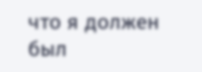что я должен был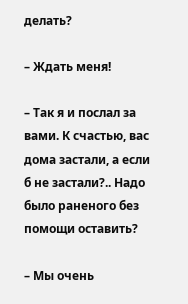делать?

– Ждать меня!

– Так я и послал за вами. К счастью, вас дома застали, а если б не застали?.. Надо было раненого без помощи оставить?

– Мы очень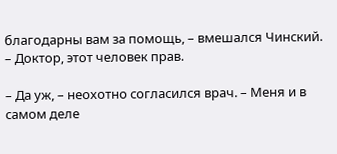благодарны вам за помощь, – вмешался Чинский. – Доктор, этот человек прав.

– Да уж, – неохотно согласился врач. – Меня и в самом деле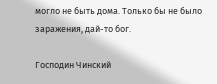могло не быть дома. Только бы не было заражения, дай-то бог.

Господин Чинский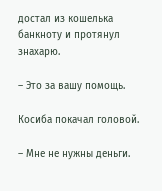достал из кошелька банкноту и протянул знахарю.

– Это за вашу помощь.

Косиба покачал головой.

– Мне не нужны деньги.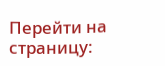Перейти на страницу: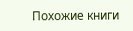Похожие книги